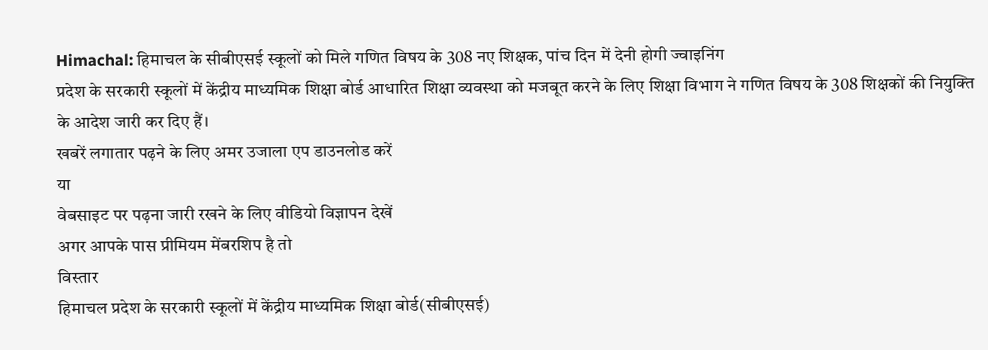Himachal: हिमाचल के सीबीएसई स्कूलों को मिले गणित विषय के 308 नए शिक्षक, पांच दिन में देनी होगी ज्वाइनिंग
प्रदेश के सरकारी स्कूलों में केंद्रीय माध्यमिक शिक्षा बोर्ड आधारित शिक्षा व्यवस्था को मजबूत करने के लिए शिक्षा विभाग ने गणित विषय के 308 शिक्षकों की नियुक्ति के आदेश जारी कर दिए हैं।
खबरें लगातार पढ़ने के लिए अमर उजाला एप डाउनलोड करें
या
वेबसाइट पर पढ़ना जारी रखने के लिए वीडियो विज्ञापन देखें
अगर आपके पास प्रीमियम मेंबरशिप है तो
विस्तार
हिमाचल प्रदेश के सरकारी स्कूलों में केंद्रीय माध्यमिक शिक्षा बोर्ड(सीबीएसई)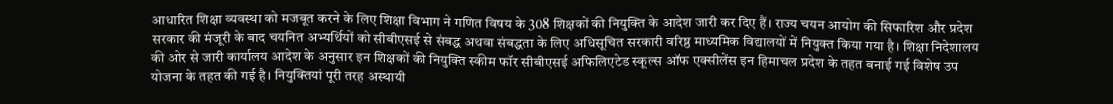आधारित शिक्षा व्यवस्था को मजबूत करने के लिए शिक्षा विभाग ने गणित विषय के 308 शिक्षकों की नियुक्ति के आदेश जारी कर दिए हैं। राज्य चयन आयोग की सिफारिश और प्रदेश सरकार की मंजूरी के बाद चयनित अभ्यर्थियों को सीबीएसई से संबद्ध अथवा संबद्धता के लिए अधिसूचित सरकारी वरिष्ठ माध्यमिक विद्यालयों में नियुक्त किया गया है। शिक्षा निदेशालय की ओर से जारी कार्यालय आदेश के अनुसार इन शिक्षकों की नियुक्ति स्कीम फॉर सीबीएसई अफिलिएटेड स्कूल्स ऑफ एक्सीलेंस इन हिमाचल प्रदेश के तहत बनाई गई विशेष उप योजना के तहत की गई है। नियुक्तियां पूरी तरह अस्थायी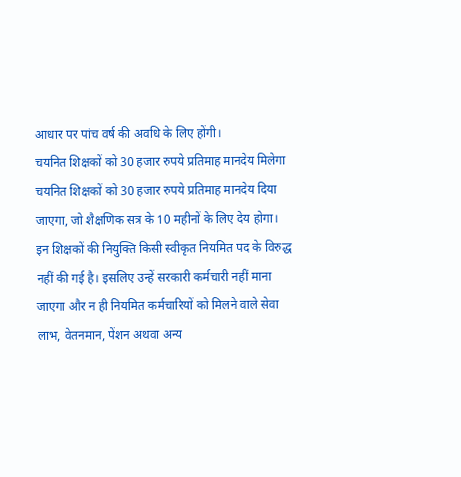आधार पर पांच वर्ष की अवधि के लिए होंगी।
चयनित शिक्षकों को 30 हजार रुपये प्रतिमाह मानदेय मिलेगा
चयनित शिक्षकों को 30 हजार रुपये प्रतिमाह मानदेय दिया जाएगा, जो शैक्षणिक सत्र के 10 महीनों के लिए देय होगा। इन शिक्षकों की नियुक्ति किसी स्वीकृत नियमित पद के विरुद्ध नहीं की गई है। इसलिए उन्हें सरकारी कर्मचारी नहीं माना जाएगा और न ही नियमित कर्मचारियों को मिलने वाले सेवा लाभ, वेतनमान, पेंशन अथवा अन्य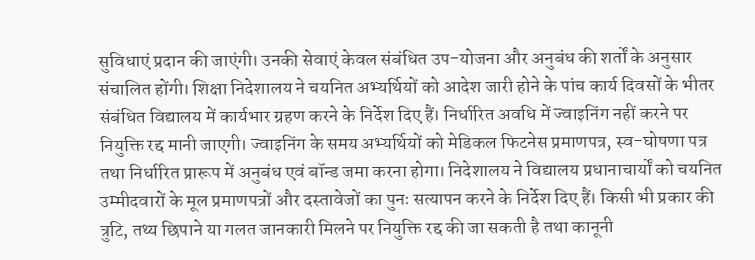सुविधाएं प्रदान की जाएंगी। उनकी सेवाएं केवल संबंधित उप-योजना और अनुबंध की शर्तों के अनुसार संचालित होंगी। शिक्षा निदेशालय ने चयनित अभ्यर्थियों को आदेश जारी होने के पांच कार्य दिवसों के भीतर संबंधित विद्यालय में कार्यभार ग्रहण करने के निर्देश दिए हैं। निर्धारित अवधि में ज्वाइनिंग नहीं करने पर नियुक्ति रद्द मानी जाएगी। ज्वाइनिंग के समय अभ्यर्थियों को मेडिकल फिटनेस प्रमाणपत्र, स्व-घोषणा पत्र तथा निर्धारित प्रारूप में अनुबंध एवं बॉन्ड जमा करना होगा। निदेशालय ने विद्यालय प्रधानाचार्यों को चयनित उम्मीदवारों के मूल प्रमाणपत्रों और दस्तावेजों का पुनः सत्यापन करने के निर्देश दिए हैं। किसी भी प्रकार की त्रुटि, तथ्य छिपाने या गलत जानकारी मिलने पर नियुक्ति रद्द की जा सकती है तथा कानूनी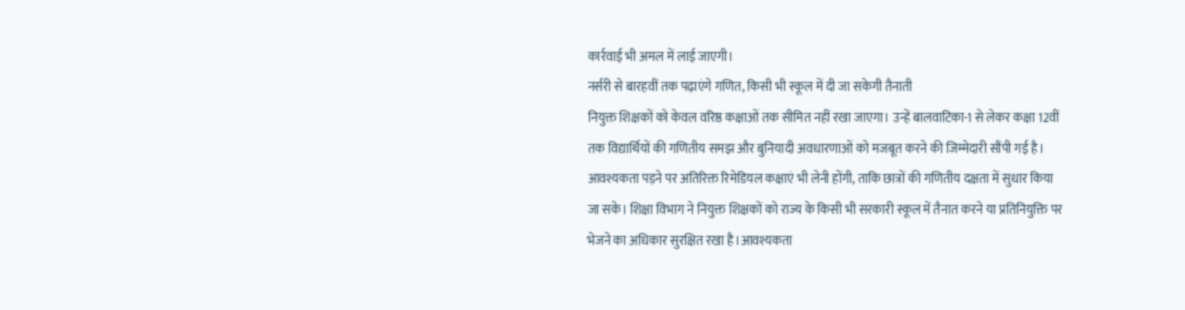कार्रवाई भी अमल में लाई जाएगी।
नर्सरी से बारहवीं तक पढ़ाएंगे गणित, किसी भी स्कूल में दी जा सकेगी तैनाती
नियुक्त शिक्षकों को केवल वरिष्ठ कक्षाओं तक सीमित नहीं रखा जाएगा। उन्हें बालवाटिका-1 से लेकर कक्षा 12वीं तक विद्यार्थियों की गणितीय समझ और बुनियादी अवधारणाओं को मजबूत करने की जिम्मेदारी सौंपी गई है। आवश्यकता पड़ने पर अतिरिक्त रिमेडियल कक्षाएं भी लेनी होंगी, ताकि छात्रों की गणितीय दक्षता में सुधार किया जा सके। शिक्षा विभाग ने नियुक्त शिक्षकों को राज्य के किसी भी सरकारी स्कूल में तैनात करने या प्रतिनियुक्ति पर भेजने का अधिकार सुरक्षित रखा है।आवश्यकता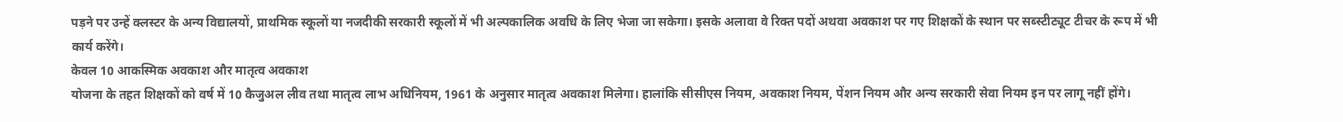पड़ने पर उन्हें क्लस्टर के अन्य विद्यालयों, प्राथमिक स्कूलों या नजदीकी सरकारी स्कूलों में भी अल्पकालिक अवधि के लिए भेजा जा सकेगा। इसके अलावा वे रिक्त पदों अथवा अवकाश पर गए शिक्षकों के स्थान पर सब्स्टीट्यूट टीचर के रूप में भी कार्य करेंगे।
केवल 10 आकस्मिक अवकाश और मातृत्व अवकाश
योजना के तहत शिक्षकों को वर्ष में 10 कैजुअल लीव तथा मातृत्व लाभ अधिनियम, 1961 के अनुसार मातृत्व अवकाश मिलेगा। हालांकि सीसीएस नियम, अवकाश नियम, पेंशन नियम और अन्य सरकारी सेवा नियम इन पर लागू नहीं होंगे।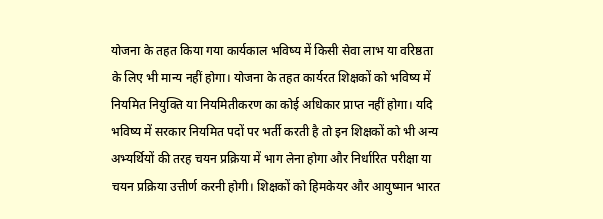योजना के तहत किया गया कार्यकाल भविष्य में किसी सेवा लाभ या वरिष्ठता के लिए भी मान्य नहीं होगा। योजना के तहत कार्यरत शिक्षकों को भविष्य में नियमित नियुक्ति या नियमितीकरण का कोई अधिकार प्राप्त नहीं होगा। यदि भविष्य में सरकार नियमित पदों पर भर्ती करती है तो इन शिक्षकों को भी अन्य अभ्यर्थियों की तरह चयन प्रक्रिया में भाग लेना होगा और निर्धारित परीक्षा या चयन प्रक्रिया उत्तीर्ण करनी होगी। शिक्षकों को हिमकेयर और आयुष्मान भारत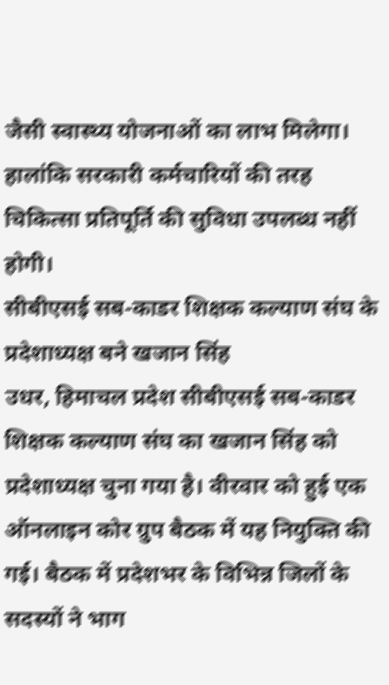जैसी स्वास्थ्य योजनाओं का लाभ मिलेगा। हालांकि सरकारी कर्मचारियों की तरह चिकित्सा प्रतिपूर्ति की सुविधा उपलब्ध नहीं होगी।
सीबीएसई सब-काडर शिक्षक कल्याण संघ के प्रदेशाध्यक्ष बने खजान सिंह
उधर, हिमाचल प्रदेश सीबीएसई सब-काडर शिक्षक कल्याण संघ का खजान सिंह को प्रदेशाध्यक्ष चुना गया है। वीरवार को हुई एक ऑनलाइन कोर ग्रुप बैठक में यह नियुक्ति की गई। बैठक में प्रदेशभर के विभिन्न जिलों के सदस्यों ने भाग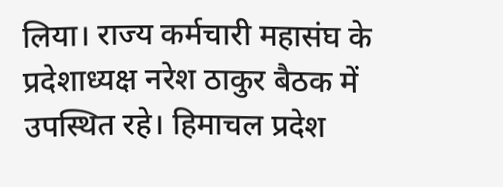लिया। राज्य कर्मचारी महासंघ के प्रदेशाध्यक्ष नरेश ठाकुर बैठक में उपस्थित रहे। हिमाचल प्रदेश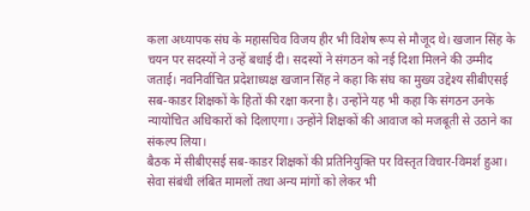कला अध्यापक संघ के महासचिव विजय हीर भी विशेष रूप से मौजूद थे। खजान सिंह के चयन पर सदस्यों ने उन्हें बधाई दी। सदस्यों ने संगठन को नई दिशा मिलने की उम्मीद जताई। नवनिर्वाचित प्रदेशाध्यक्ष खजान सिंह ने कहा कि संघ का मुख्य उद्देश्य सीबीएसई सब-काडर शिक्षकों के हितों की रक्षा करना है। उन्होंने यह भी कहा कि संगठन उनके न्यायोचित अधिकारों को दिलाएगा। उन्होंने शिक्षकों की आवाज को मजबूती से उठाने का संकल्प लिया।
बैठक में सीबीएसई सब-काडर शिक्षकों की प्रतिनियुक्ति पर विस्तृत विचार-विमर्श हुआ। सेवा संबंधी लंबित मामलों तथा अन्य मांगों को लेकर भी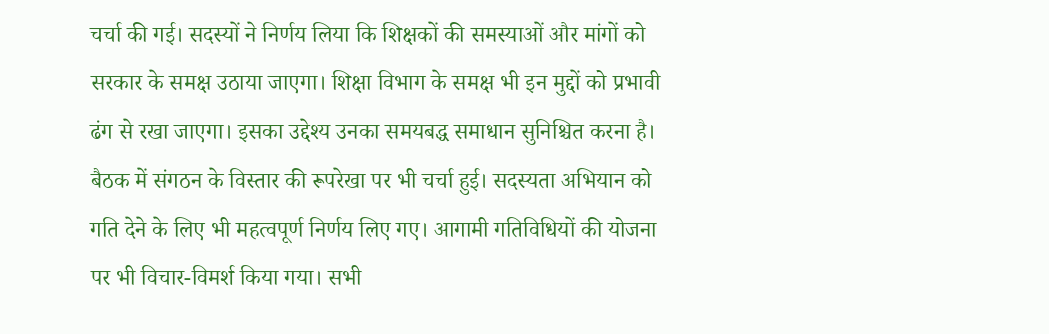चर्चा की गई। सदस्यों ने निर्णय लिया कि शिक्षकों की समस्याओं और मांगों को सरकार के समक्ष उठाया जाएगा। शिक्षा विभाग के समक्ष भी इन मुद्दों को प्रभावी ढंग से रखा जाएगा। इसका उद्देश्य उनका समयबद्ध समाधान सुनिश्चित करना है। बैठक में संगठन के विस्तार की रूपरेखा पर भी चर्चा हुई। सदस्यता अभियान को गति देने के लिए भी महत्वपूर्ण निर्णय लिए गए। आगामी गतिविधियों की योजना पर भी विचार-विमर्श किया गया। सभी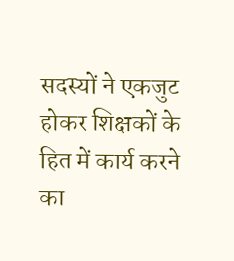सदस्यों ने एकजुट होकर शिक्षकों के हित में कार्य करने का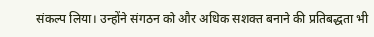संकल्प लिया। उन्होंने संगठन को और अधिक सशक्त बनाने की प्रतिबद्धता भी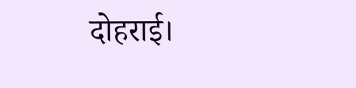दोहराई।